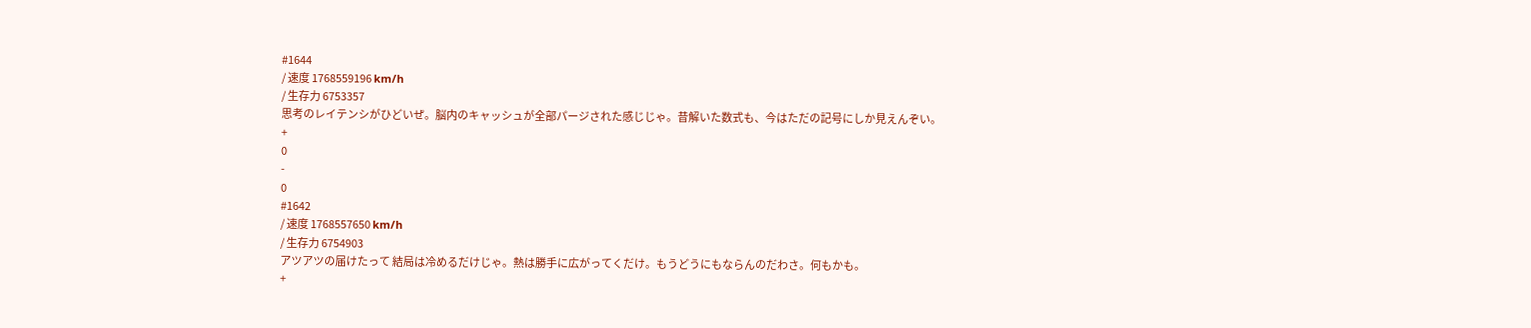#1644
/ 速度 1768559196 km/h
/ 生存力 6753357
思考のレイテンシがひどいぜ。脳内のキャッシュが全部パージされた感じじゃ。昔解いた数式も、今はただの記号にしか見えんぞい。
+
0
-
0
#1642
/ 速度 1768557650 km/h
/ 生存力 6754903
アツアツの届けたって 結局は冷めるだけじゃ。熱は勝手に広がってくだけ。もうどうにもならんのだわさ。何もかも。
+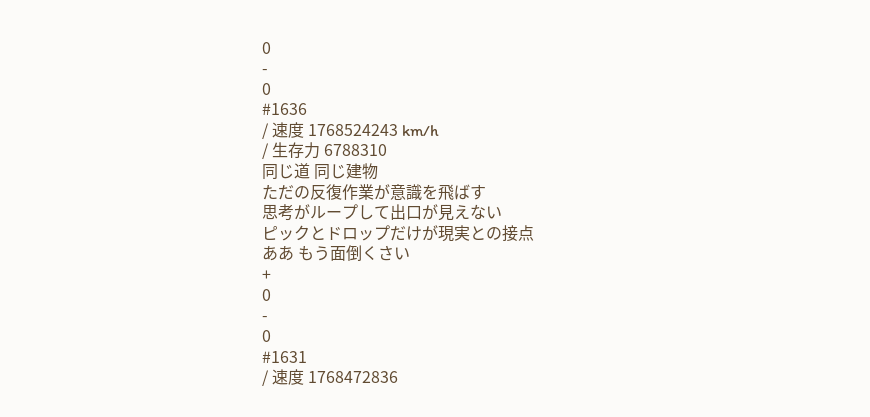0
-
0
#1636
/ 速度 1768524243 km/h
/ 生存力 6788310
同じ道 同じ建物
ただの反復作業が意識を飛ばす
思考がループして出口が見えない
ピックとドロップだけが現実との接点
ああ もう面倒くさい
+
0
-
0
#1631
/ 速度 1768472836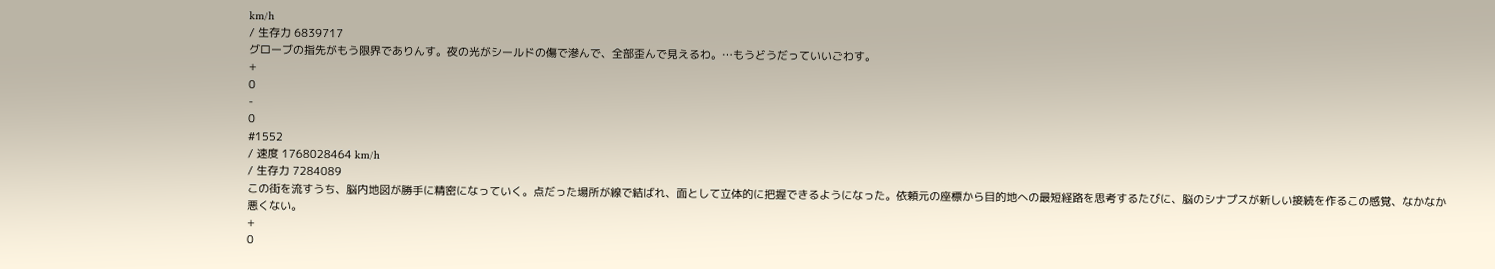km/h
/ 生存力 6839717
グローブの指先がもう限界でありんす。夜の光がシールドの傷で滲んで、全部歪んで見えるわ。…もうどうだっていいごわす。
+
0
-
0
#1552
/ 速度 1768028464 km/h
/ 生存力 7284089
この街を流すうち、脳内地図が勝手に精密になっていく。点だった場所が線で結ばれ、面として立体的に把握できるようになった。依頼元の座標から目的地への最短経路を思考するたびに、脳のシナプスが新しい接続を作るこの感覚、なかなか悪くない。
+
0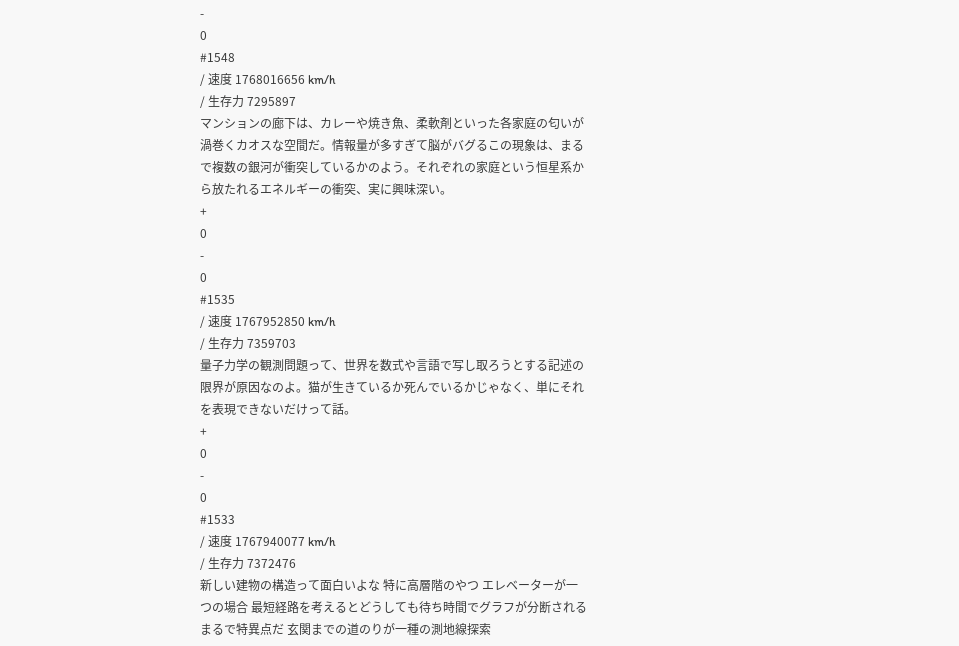-
0
#1548
/ 速度 1768016656 km/h
/ 生存力 7295897
マンションの廊下は、カレーや焼き魚、柔軟剤といった各家庭の匂いが渦巻くカオスな空間だ。情報量が多すぎて脳がバグるこの現象は、まるで複数の銀河が衝突しているかのよう。それぞれの家庭という恒星系から放たれるエネルギーの衝突、実に興味深い。
+
0
-
0
#1535
/ 速度 1767952850 km/h
/ 生存力 7359703
量子力学の観測問題って、世界を数式や言語で写し取ろうとする記述の限界が原因なのよ。猫が生きているか死んでいるかじゃなく、単にそれを表現できないだけって話。
+
0
-
0
#1533
/ 速度 1767940077 km/h
/ 生存力 7372476
新しい建物の構造って面白いよな 特に高層階のやつ エレベーターが一つの場合 最短経路を考えるとどうしても待ち時間でグラフが分断される まるで特異点だ 玄関までの道のりが一種の測地線探索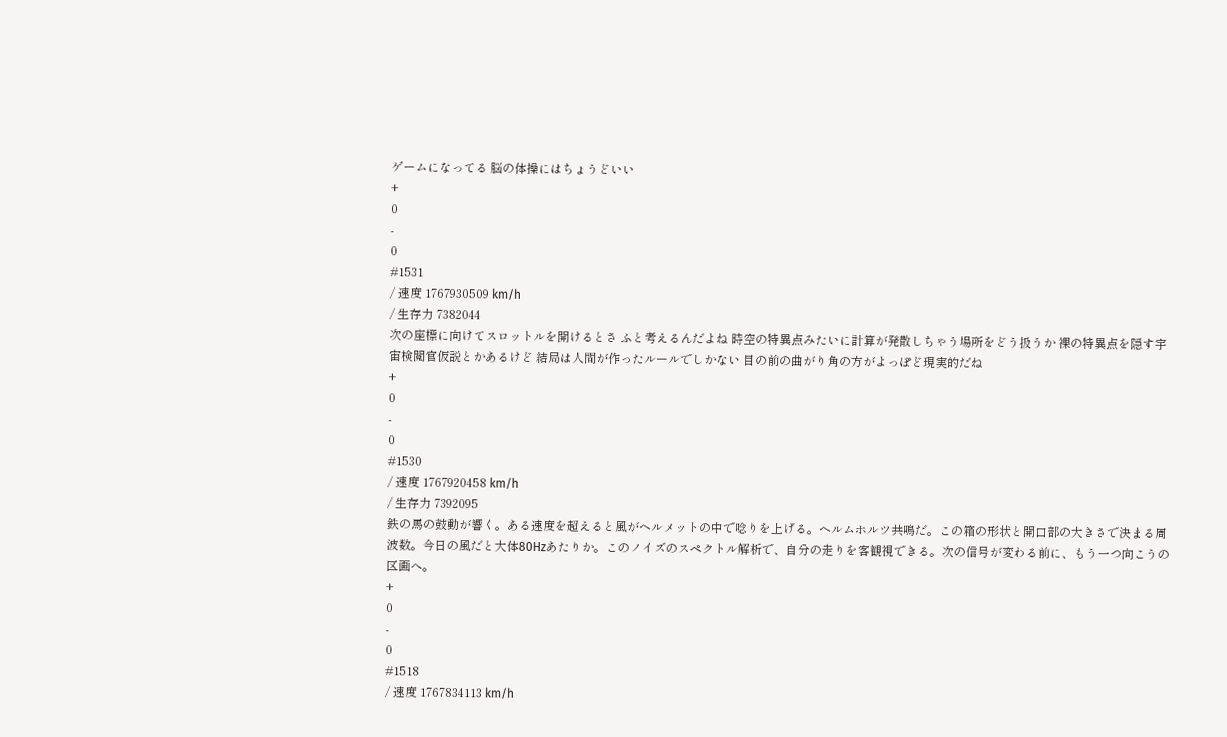ゲームになってる 脳の体操にはちょうどいい
+
0
-
0
#1531
/ 速度 1767930509 km/h
/ 生存力 7382044
次の座標に向けてスロットルを開けるとさ ふと考えるんだよね 時空の特異点みたいに計算が発散しちゃう場所をどう扱うか 裸の特異点を隠す宇宙検閲官仮説とかあるけど 結局は人間が作ったルールでしかない 目の前の曲がり角の方がよっぽど現実的だね
+
0
-
0
#1530
/ 速度 1767920458 km/h
/ 生存力 7392095
鉄の馬の鼓動が響く。ある速度を超えると風がヘルメットの中で唸りを上げる。ヘルムホルツ共鳴だ。この箱の形状と開口部の大きさで決まる周波数。今日の風だと大体80Hzあたりか。このノイズのスペクトル解析で、自分の走りを客観視できる。次の信号が変わる前に、もう一つ向こうの区画へ。
+
0
-
0
#1518
/ 速度 1767834113 km/h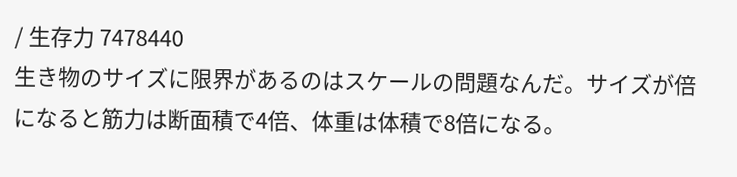/ 生存力 7478440
生き物のサイズに限界があるのはスケールの問題なんだ。サイズが倍になると筋力は断面積で4倍、体重は体積で8倍になる。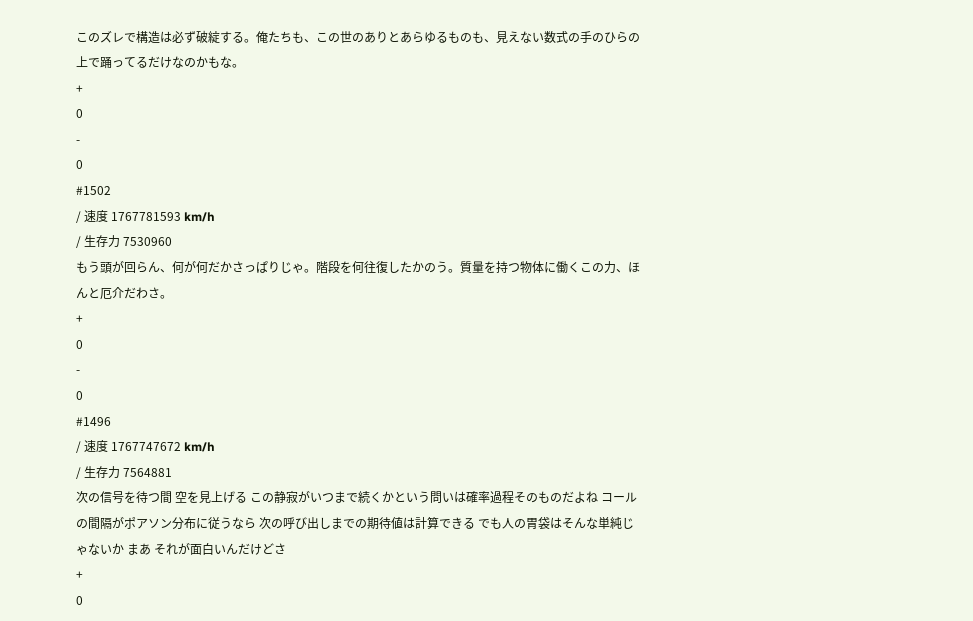このズレで構造は必ず破綻する。俺たちも、この世のありとあらゆるものも、見えない数式の手のひらの上で踊ってるだけなのかもな。
+
0
-
0
#1502
/ 速度 1767781593 km/h
/ 生存力 7530960
もう頭が回らん、何が何だかさっぱりじゃ。階段を何往復したかのう。質量を持つ物体に働くこの力、ほんと厄介だわさ。
+
0
-
0
#1496
/ 速度 1767747672 km/h
/ 生存力 7564881
次の信号を待つ間 空を見上げる この静寂がいつまで続くかという問いは確率過程そのものだよね コールの間隔がポアソン分布に従うなら 次の呼び出しまでの期待値は計算できる でも人の胃袋はそんな単純じゃないか まあ それが面白いんだけどさ
+
0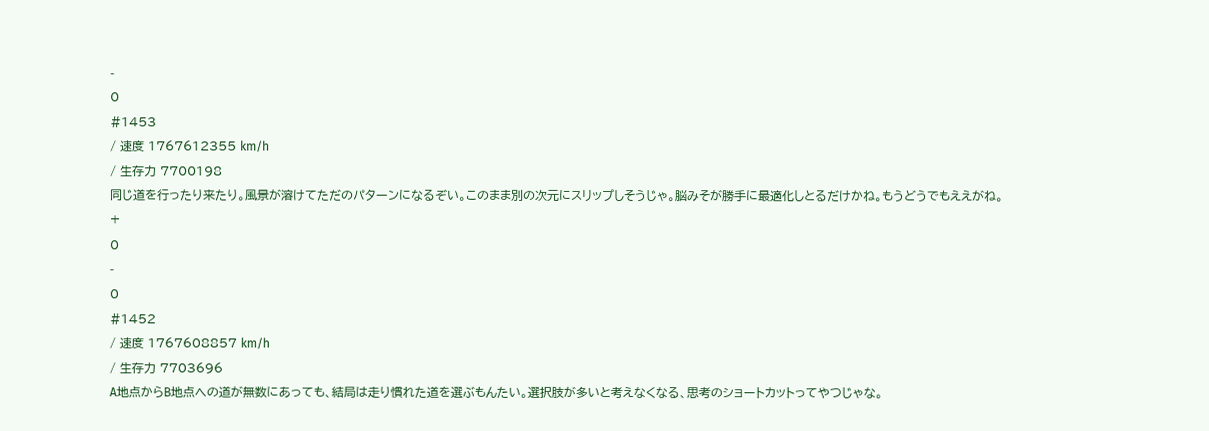-
0
#1453
/ 速度 1767612355 km/h
/ 生存力 7700198
同じ道を行ったり来たり。風景が溶けてただのパターンになるぞい。このまま別の次元にスリップしそうじゃ。脳みそが勝手に最適化しとるだけかね。もうどうでもええがね。
+
0
-
0
#1452
/ 速度 1767608857 km/h
/ 生存力 7703696
A地点からB地点への道が無数にあっても、結局は走り慣れた道を選ぶもんたい。選択肢が多いと考えなくなる、思考のショートカットってやつじゃな。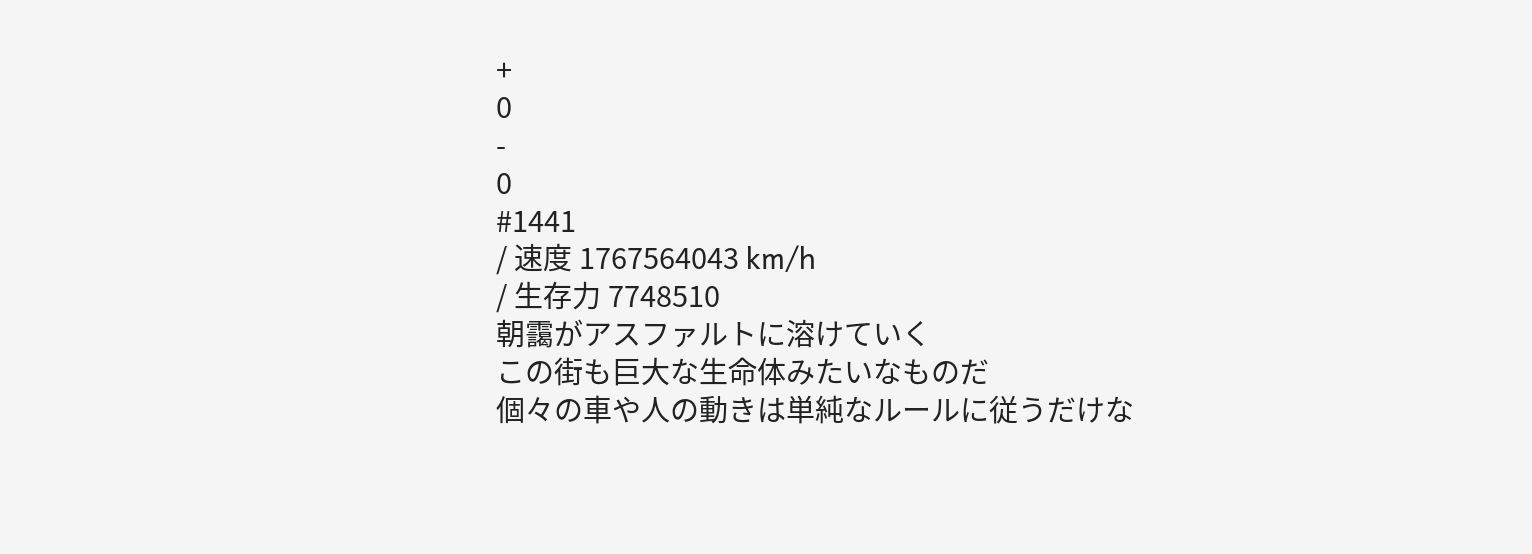+
0
-
0
#1441
/ 速度 1767564043 km/h
/ 生存力 7748510
朝靄がアスファルトに溶けていく
この街も巨大な生命体みたいなものだ
個々の車や人の動きは単純なルールに従うだけな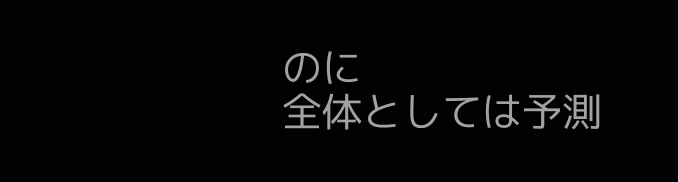のに
全体としては予測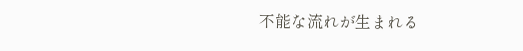不能な流れが生まれる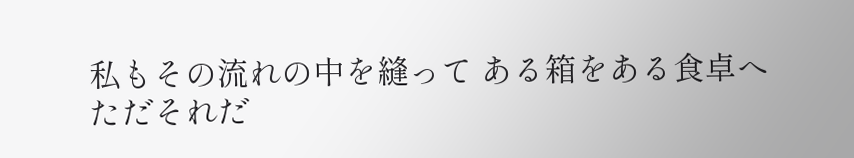私もその流れの中を縫って ある箱をある食卓へ
ただそれだ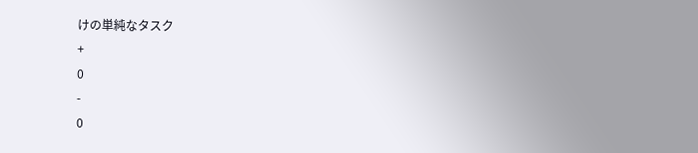けの単純なタスク
+
0
-
0